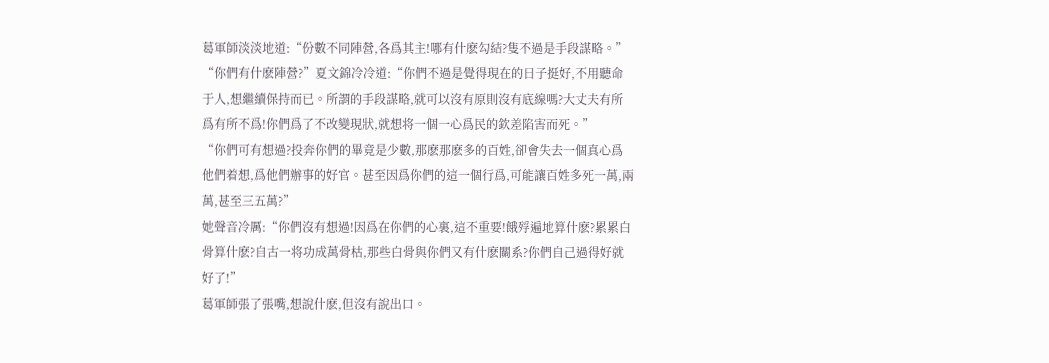葛軍師淡淡地道:“份數不同陣營,各爲其主!哪有什麽勾結?隻不過是手段謀略。”
“你們有什麽陣營?”夏文錦冷冷道:“你們不過是覺得現在的日子挺好,不用聽命于人,想繼續保持而已。所謂的手段謀略,就可以沒有原則沒有底線嗎?大丈夫有所爲有所不爲!你們爲了不改變現狀,就想将一個一心爲民的欽差陷害而死。”
“你們可有想過?投奔你們的畢竟是少數,那麽那麽多的百姓,卻會失去一個真心爲他們着想,爲他們辦事的好官。甚至因爲你們的這一個行爲,可能讓百姓多死一萬,兩萬,甚至三五萬?”
她聲音冷厲:“你們沒有想過!因爲在你們的心裏,這不重要!餓殍遍地算什麽?累累白骨算什麽?自古一将功成萬骨枯,那些白骨與你們又有什麽關系?你們自己過得好就好了!”
葛軍師張了張嘴,想說什麽,但沒有說出口。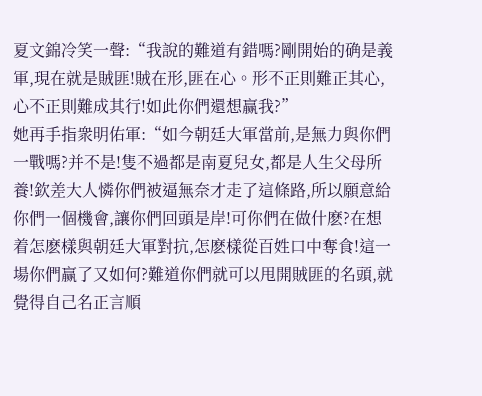夏文錦冷笑一聲:“我說的難道有錯嗎?剛開始的确是義軍,現在就是賊匪!賊在形,匪在心。形不正則難正其心,心不正則難成其行!如此你們還想赢我?”
她再手指衆明佑軍:“如今朝廷大軍當前,是無力與你們一戰嗎?并不是!隻不過都是南夏兒女,都是人生父母所養!欽差大人憐你們被逼無奈才走了這條路,所以願意給你們一個機會,讓你們回頭是岸!可你們在做什麽?在想着怎麽樣與朝廷大軍對抗,怎麽樣從百姓口中奪食!這一場你們赢了又如何?難道你們就可以甩開賊匪的名頭,就覺得自己名正言順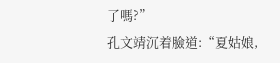了嗎?”
孔文靖沉着臉道:“夏姑娘,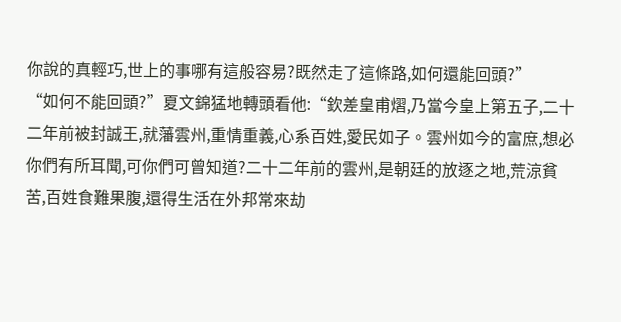你說的真輕巧,世上的事哪有這般容易?既然走了這條路,如何還能回頭?”
“如何不能回頭?”夏文錦猛地轉頭看他:“欽差皇甫熠,乃當今皇上第五子,二十二年前被封誠王,就藩雲州,重情重義,心系百姓,愛民如子。雲州如今的富庶,想必你們有所耳聞,可你們可曾知道?二十二年前的雲州,是朝廷的放逐之地,荒涼貧苦,百姓食難果腹,還得生活在外邦常來劫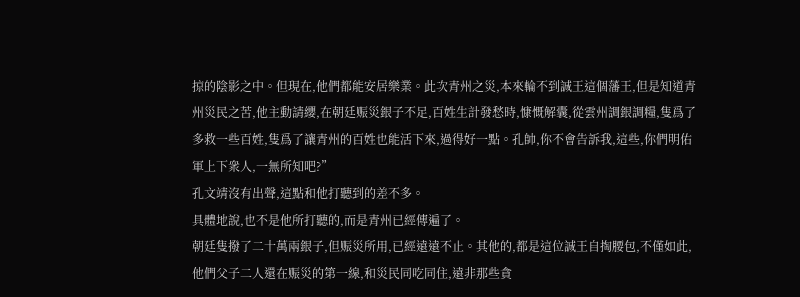掠的陰影之中。但現在,他們都能安居樂業。此次青州之災,本來輪不到誠王這個藩王,但是知道青州災民之苦,他主動請纓,在朝廷赈災銀子不足,百姓生計發愁時,慷慨解囊,從雲州調銀調糧,隻爲了多救一些百姓,隻爲了讓青州的百姓也能活下來,過得好一點。孔帥,你不會告訴我,這些,你們明佑軍上下衆人,一無所知吧?”
孔文靖沒有出聲,這點和他打聽到的差不多。
具體地說,也不是他所打聽的,而是青州已經傳遍了。
朝廷隻撥了二十萬兩銀子,但赈災所用,已經遠遠不止。其他的,都是這位誠王自掏腰包,不僅如此,他們父子二人還在赈災的第一線,和災民同吃同住,遠非那些貪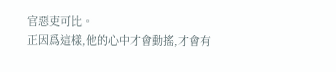官惡吏可比。
正因爲這樣,他的心中才會動搖,才會有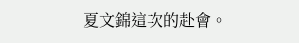夏文錦這次的赴會。